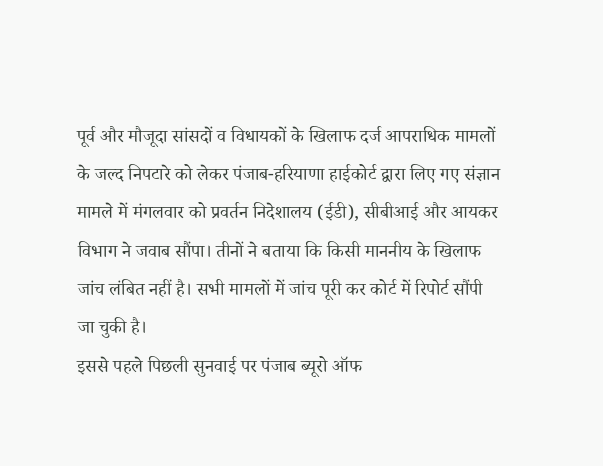पूर्व और मौजूदा सांसदों व विधायकों के खिलाफ दर्ज आपराधिक मामलों के जल्द निपटारे को लेकर पंजाब-हरियाणा हाईकोर्ट द्वारा लिए गए संज्ञान मामले में मंगलवार को प्रवर्तन निदेशालय (ईडी), सीबीआई और आयकर विभाग ने जवाब सौंपा। तीनों ने बताया कि किसी माननीय के खिलाफ जांच लंबित नहीं है। सभी मामलों में जांच पूरी कर कोर्ट में रिपोर्ट सौंपी जा चुकी है।
इससे पहले पिछली सुनवाई पर पंजाब ब्यूरो ऑफ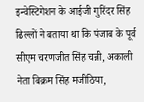इन्वेस्टिगेशन के आईजी गुरिंदर सिंह ढिल्लों ने बताया था कि पंजाब के पूर्व सीएम चरणजीत सिंह चन्नी, अकाली नेता बिक्रम सिंह मजीठिया,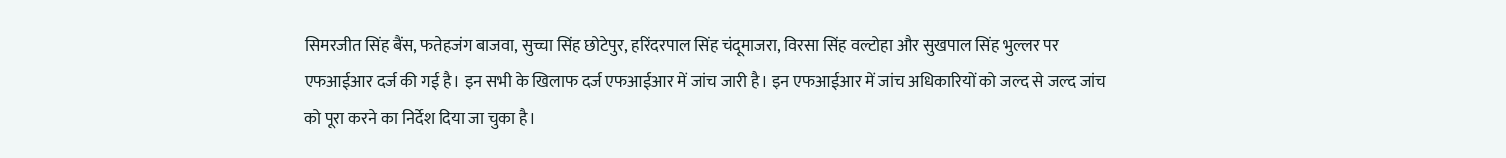सिमरजीत सिंह बैंस, फतेहजंग बाजवा, सुच्चा सिंह छोटेपुर, हरिंदरपाल सिंह चंदूमाजरा, विरसा सिंह वल्टोहा और सुखपाल सिंह भुल्लर पर एफआईआर दर्ज की गई है। इन सभी के खिलाफ दर्ज एफआईआर में जांच जारी है। इन एफआईआर में जांच अधिकारियों को जल्द से जल्द जांच को पूरा करने का निर्देश दिया जा चुका है।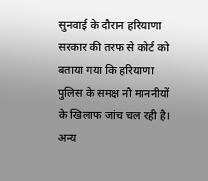सुनवाई के दौरान हरियाणा सरकार की तरफ से कोर्ट को बताया गया कि हरियाणा पुलिस के समक्ष नौ माननीयों के खिलाफ जांच चल रही है। अन्य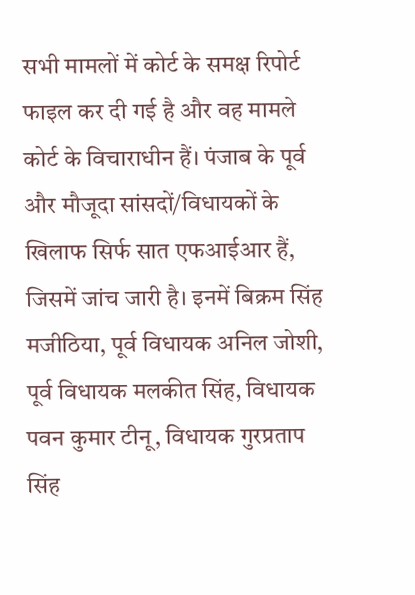सभी मामलों में कोर्ट के समक्ष रिपोर्ट फाइल कर दी गई है और वह मामले कोर्ट के विचाराधीन हैं। पंजाब के पूर्व और मौजूदा सांसदों/विधायकों के खिलाफ सिर्फ सात एफआईआर हैं, जिसमें जांच जारी है। इनमें बिक्रम सिंह मजीठिया, पूर्व विधायक अनिल जोशी, पूर्व विधायक मलकीत सिंह, विधायक पवन कुमार टीनू, विधायक गुरप्रताप सिंह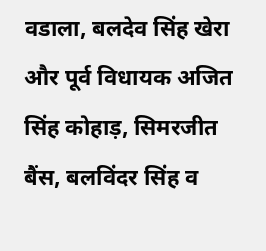वडाला, बलदेव सिंह खेरा और पूर्व विधायक अजित सिंह कोहाड़, सिमरजीत बैंस, बलविंदर सिंह व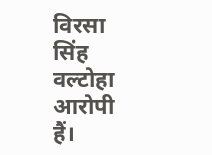विरसा सिंह वल्टोहा आरोपी हैं।